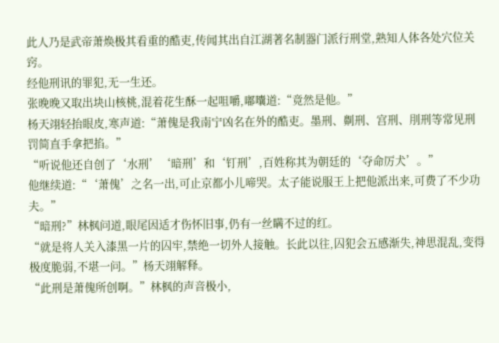此人乃是武帝萧焕极其看重的酷吏,传闻其出自江湖著名制器门派行刑堂,熟知人体各处穴位关窍。
经他刑讯的罪犯,无一生还。
张晚晚又取出块山核桃,混着花生酥一起咀嚼,嘟囔道:“竟然是他。”
杨天翊轻抬眼皮,寒声道:“萧傀是我南宁凶名在外的酷吏。墨刑、劓刑、宫刑、刖刑等常见刑罚简直手拿把掐。”
“听说他还自创了‘水刑’‘暗刑’和‘钉刑’,百姓称其为朝廷的‘夺命厉犬’。”
他继续道:“‘萧傀’之名一出,可止京都小儿啼哭。太子能说服王上把他派出来,可费了不少功夫。”
“暗刑?”林枫问道,眼尾因适才伤怀旧事,仍有一丝瞒不过的红。
“就是将人关入漆黑一片的囚牢,禁绝一切外人接触。长此以往,囚犯会五感渐失,神思混乱,变得极度脆弱,不堪一问。”杨天翊解释。
“此刑是萧傀所创啊。”林枫的声音极小,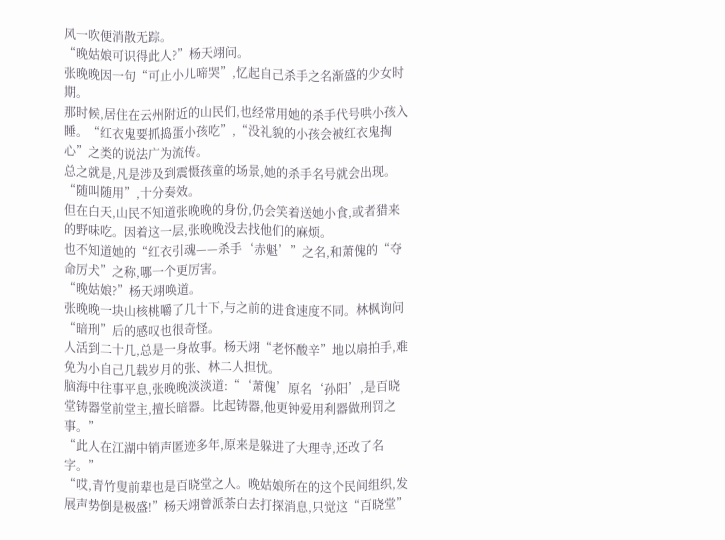风一吹便消散无踪。
“晚姑娘可识得此人?”杨天翊问。
张晚晚因一句“可止小儿啼哭”,忆起自己杀手之名渐盛的少女时期。
那时候,居住在云州附近的山民们,也经常用她的杀手代号哄小孩入睡。“红衣鬼要抓捣蛋小孩吃”,“没礼貌的小孩会被红衣鬼掏心”之类的说法广为流传。
总之就是,凡是涉及到震慑孩童的场景,她的杀手名号就会出现。“随叫随用”,十分奏效。
但在白天,山民不知道张晚晚的身份,仍会笑着送她小食,或者猎来的野味吃。因着这一层,张晚晚没去找他们的麻烦。
也不知道她的“红衣引魂——杀手‘赤魁’”之名,和萧傀的“夺命厉犬”之称,哪一个更厉害。
“晚姑娘?”杨天翊唤道。
张晚晚一块山核桃嚼了几十下,与之前的进食速度不同。林枫询问“暗刑”后的感叹也很奇怪。
人活到二十几,总是一身故事。杨天翊“老怀酸辛”地以扇拍手,难免为小自己几载岁月的张、林二人担忧。
脑海中往事平息,张晚晚淡淡道:“‘萧傀’原名‘孙阳’,是百晓堂铸器堂前堂主,擅长暗器。比起铸器,他更钟爱用利器做刑罚之事。”
“此人在江湖中销声匿迹多年,原来是躲进了大理寺,还改了名字。”
“哎,青竹叟前辈也是百晓堂之人。晚姑娘所在的这个民间组织,发展声势倒是极盛!”杨天翊曾派荼白去打探消息,只觉这“百晓堂”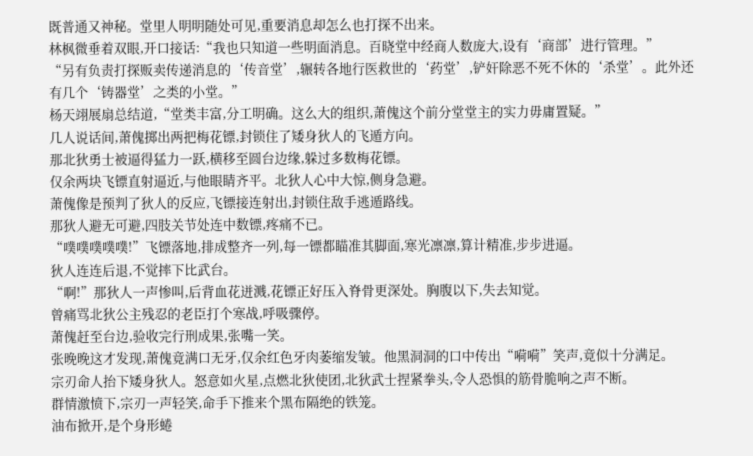既普通又神秘。堂里人明明随处可见,重要消息却怎么也打探不出来。
林枫微垂着双眼,开口接话:“我也只知道一些明面消息。百晓堂中经商人数庞大,设有‘商部’进行管理。”
“另有负责打探贩卖传递消息的‘传音堂’,辗转各地行医救世的‘药堂’,铲奸除恶不死不休的‘杀堂’。此外还有几个‘铸器堂’之类的小堂。”
杨天翊展扇总结道,“堂类丰富,分工明确。这么大的组织,萧傀这个前分堂堂主的实力毋庸置疑。”
几人说话间,萧傀掷出两把梅花镖,封锁住了矮身狄人的飞遁方向。
那北狄勇士被逼得猛力一跃,横移至圆台边缘,躲过多数梅花镖。
仅余两块飞镖直射逼近,与他眼睛齐平。北狄人心中大惊,侧身急避。
萧傀像是预判了狄人的反应,飞镖接连射出,封锁住敌手逃遁路线。
那狄人避无可避,四肢关节处连中数镖,疼痛不已。
“噗噗噗噗噗!”飞镖落地,排成整齐一列,每一镖都瞄准其脚面,寒光凛凛,算计精准,步步进逼。
狄人连连后退,不觉摔下比武台。
“啊!”那狄人一声惨叫,后背血花迸溅,花镖正好压入脊骨更深处。胸腹以下,失去知觉。
曾痛骂北狄公主残忍的老臣打个寒战,呼吸骤停。
萧傀赶至台边,验收完行刑成果,张嘴一笑。
张晚晚这才发现,萧傀竟满口无牙,仅余红色牙肉萎缩发皱。他黑洞洞的口中传出“嗬嗬”笑声,竟似十分满足。
宗刃命人抬下矮身狄人。怒意如火星,点燃北狄使团,北狄武士捏紧拳头,令人恐惧的筋骨脆响之声不断。
群情激愤下,宗刃一声轻笑,命手下推来个黑布隔绝的铁笼。
油布掀开,是个身形蜷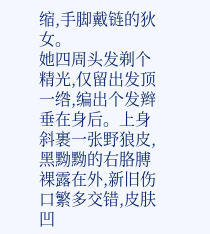缩,手脚戴链的狄女。
她四周头发剃个精光,仅留出发顶一绺,编出个发辫垂在身后。上身斜裹一张野狼皮,黑黝黝的右胳膊裸露在外,新旧伤口繁多交错,皮肤凹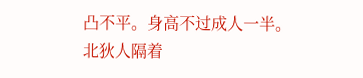凸不平。身高不过成人一半。
北狄人隔着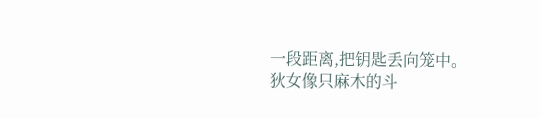一段距离,把钥匙丢向笼中。
狄女像只麻木的斗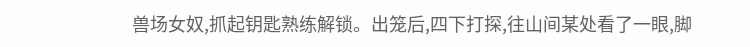兽场女奴,抓起钥匙熟练解锁。出笼后,四下打探,往山间某处看了一眼,脚